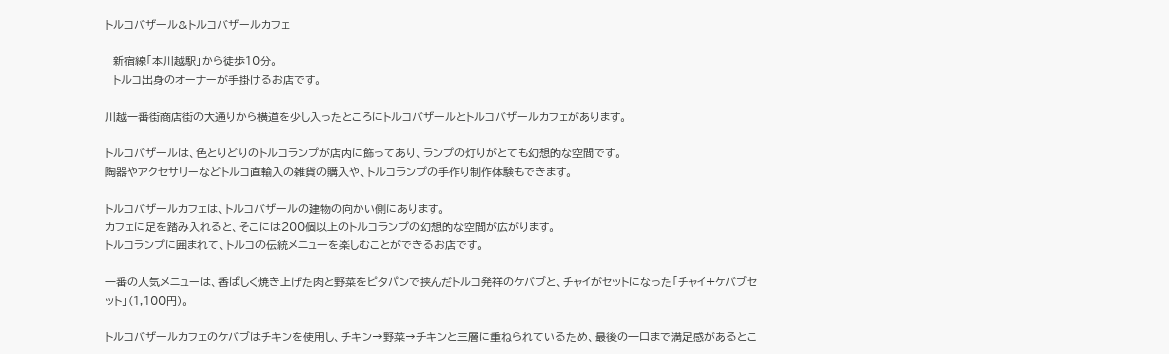トルコバザール&トルコバザールカフェ

  新宿線「本川越駅」から徒歩10分。
  トルコ出身のオーナーが手掛けるお店です。

川越一番街商店街の大通りから横道を少し入ったところにトルコバザールとトルコバザールカフェがあります。

トルコバザールは、色とりどりのトルコランプが店内に飾ってあり、ランプの灯りがとても幻想的な空間です。
陶器やアクセサリーなどトルコ直輸入の雑貨の購入や、トルコランプの手作り制作体験もできます。

トルコバザールカフェは、トルコバザールの建物の向かい側にあります。
カフェに足を踏み入れると、そこには200個以上のトルコランプの幻想的な空間が広がります。
トルコランプに囲まれて、トルコの伝統メニューを楽しむことができるお店です。

一番の人気メニューは、香ばしく焼き上げた肉と野菜をピタパンで挟んだトルコ発祥のケバブと、チャイがセットになった「チャイ+ケバブセット」(1,100円)。

トルコバザールカフェのケバブはチキンを使用し、チキン→野菜→チキンと三層に重ねられているため、最後の一口まで満足感があるとこ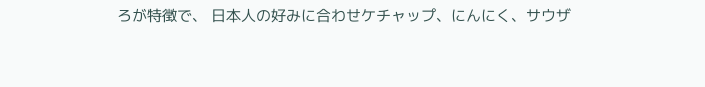ろが特徴で、 日本人の好みに合わせケチャップ、にんにく、サウザ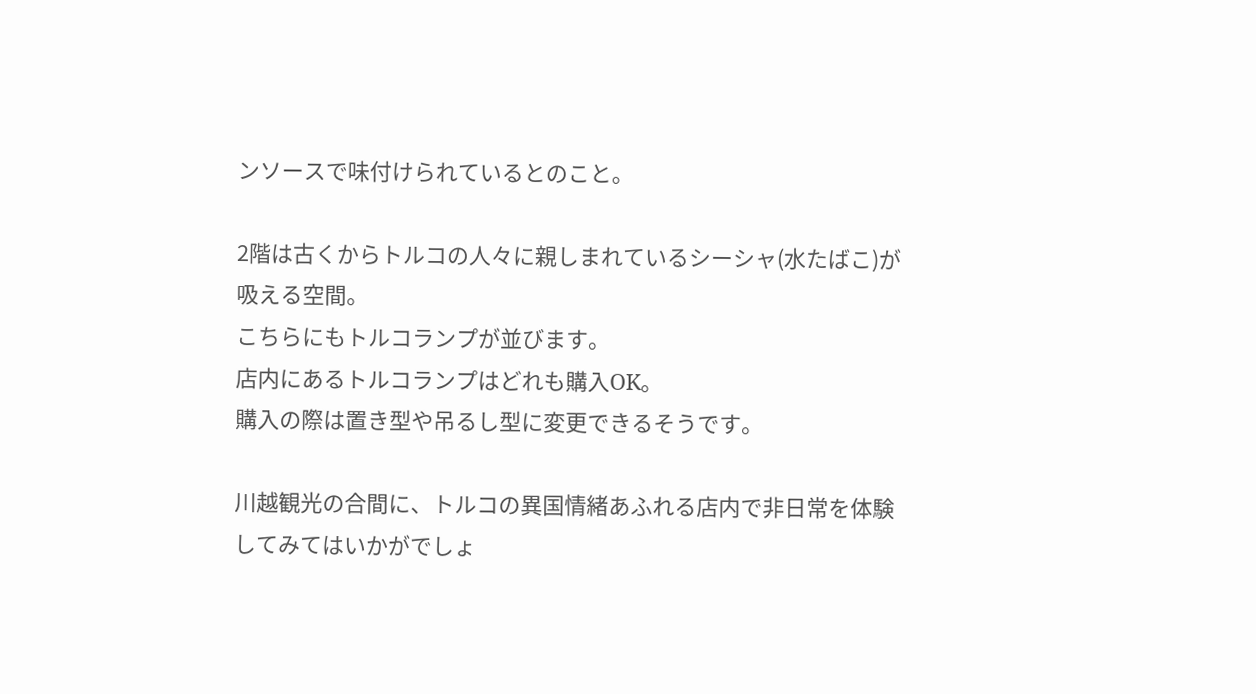ンソースで味付けられているとのこと。

2階は古くからトルコの人々に親しまれているシーシャ(水たばこ)が吸える空間。
こちらにもトルコランプが並びます。
店内にあるトルコランプはどれも購入OK。
購入の際は置き型や吊るし型に変更できるそうです。

川越観光の合間に、トルコの異国情緒あふれる店内で非日常を体験してみてはいかがでしょ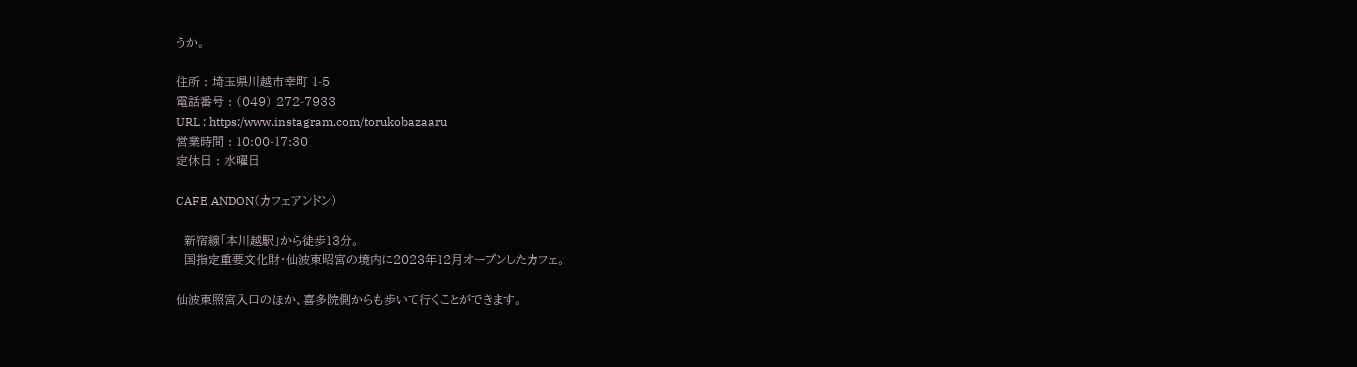うか。

住所 : 埼玉県川越市幸町 1-5
電話番号 : (049) 272-7933
URL : https:/www.instagram.com/torukobazaaru
営業時間 : 10:00-17:30
定休日 : 水曜日

CAFE ANDON(カフェアンドン)

  新宿線「本川越駅」から徒歩13分。
  国指定重要文化財・仙波東昭宮の境内に2023年12月オープンしたカフェ。

仙波東照宮入口のほか、喜多院側からも歩いて行くことができます。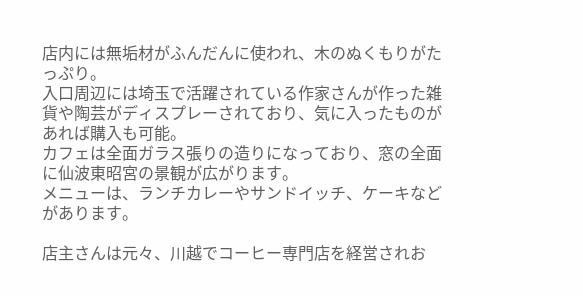店内には無垢材がふんだんに使われ、木のぬくもりがたっぷり。
入口周辺には埼玉で活躍されている作家さんが作った雑貨や陶芸がディスプレーされており、気に入ったものがあれば購入も可能。
カフェは全面ガラス張りの造りになっており、窓の全面に仙波東昭宮の景観が広がります。
メニューは、ランチカレーやサンドイッチ、ケーキなどがあります。

店主さんは元々、川越でコーヒー専門店を経営されお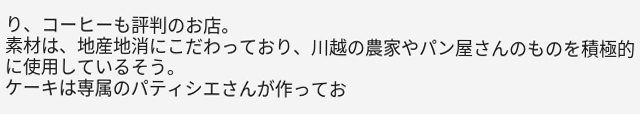り、コーヒーも評判のお店。
素材は、地産地消にこだわっており、川越の農家やパン屋さんのものを積極的に使用しているそう。
ケーキは専属のパティシエさんが作ってお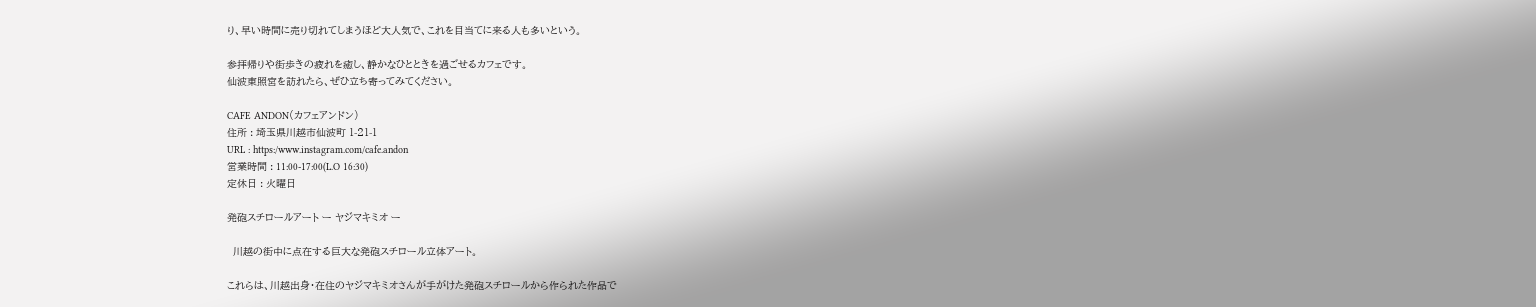り、早い時間に売り切れてしまうほど大人気で、これを目当てに来る人も多いという。

参拝帰りや街歩きの疲れを癒し、静かなひとときを過ごせるカフェです。
仙波東照宮を訪れたら、ぜひ立ち寄ってみてください。

CAFE ANDON(カフェアンドン)
住所 : 埼玉県川越市仙波町 1-21-1
URL : https:/www.instagram.com/cafe.andon
営業時間 : 11:00-17:00(L.O 16:30)
定休日 : 火曜日

発砲スチロールアート ー ヤジマキミオ ー

  川越の街中に点在する巨大な発砲スチロール立体アート。

これらは、川越出身・在住のヤジマキミオさんが手がけた発砲スチロールから作られた作品で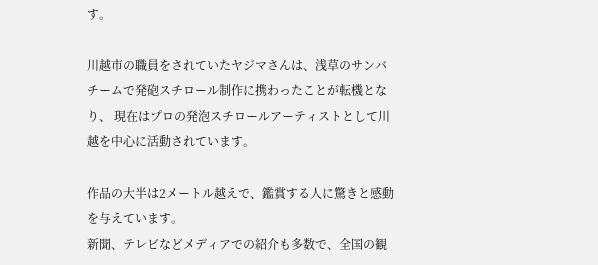す。

川越市の職員をされていたヤジマさんは、浅草のサンバチームで発砲スチロール制作に携わったことが転機となり、 現在はプロの発泡スチロールアーティストとして川越を中心に活動されています。

作品の大半は2メートル越えで、鑑賞する人に驚きと感動を与えています。
新聞、テレビなどメディアでの紹介も多数で、全国の観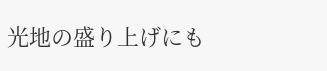光地の盛り上げにも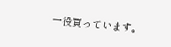一役買っています。